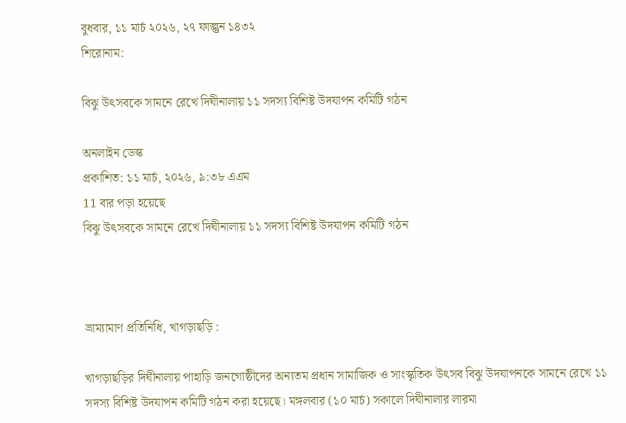বুধবার, ১১ মার্চ ২০২৬, ২৭ ফাল্গুন ১৪৩২
শিরোনাম:

বিঝু উৎসবকে সামনে রেখে দিঘীনালায় ১১ সদস্য বিশিষ্ট উদযাপন কমিটি গঠন

অনলাইন ডেস্ক
প্রকাশিত: ১১ মার্চ, ২০২৬, ৯:৩৮ এএম
11 বার পড়া হয়েছে
বিঝু উৎসবকে সামনে রেখে দিঘীনালায় ১১ সদস্য বিশিষ্ট উদযাপন কমিটি গঠন



ভ্রাম্যামাণ প্রতিনিধি, খাগড়াছড়ি :

খাগড়াছড়ির দিঘীনালায় পাহাড়ি জনগোষ্ঠীদের অন্যতম প্রধান সামাজিক ও সাংস্কৃতিক উৎসব বিঝু উদযাপনকে সামনে রেখে ১১ সদস্য বিশিষ্ট উদযাপন কমিটি গঠন করা হয়েছে। মঙ্গলবার (১০ মার্চ) সকালে দিঘীনালার লারমা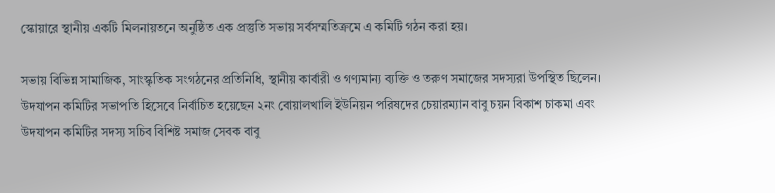স্কোয়ারে স্থানীয় একটি মিলনায়তনে অনুষ্ঠিত এক প্রস্তুতি সভায় সর্বসম্মতিক্রমে এ কমিটি গঠন করা হয়।

সভায় বিভিন্ন সামাজিক, সাংস্কৃতিক সংগঠনের প্রতিনিধি, স্থানীয় কার্বারী ও গণ্যমান্য ব্যক্তি ও তরুণ সমাজের সদস্যরা উপস্থিত ছিলেন। উদযাপন কমিটির সভাপতি হিসেবে নির্বাচিত হয়েছেন ২নং বোয়ালখালি ইউনিয়ন পরিষদের চেয়ারম্যান বাবু চয়ন বিকাশ চাকমা এবং উদযাপন কমিটির সদস্য সচিব বিশিষ্ট সমাজ সেবক বাবু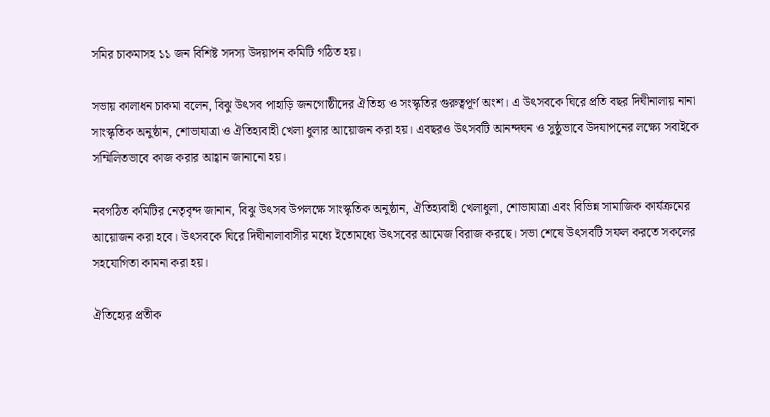সমির চাকমাসহ ১১ জন বিশিষ্ট সদস্য উদয়াপন কমিটি গঠিত হয়।

সভায় কালাধন চাকমা বলেন, বিঝু উৎসব পাহাড়ি জনগোষ্ঠীদের ঐতিহ্য ও সংস্কৃতির গুরুত্বপূর্ণ অংশ। এ উৎসবকে ঘিরে প্রতি বছর দিঘীনালায় নানা সাংস্কৃতিক অনুষ্ঠান, শোভাযাত্রা ও ঐতিহ্যবাহী খেলা ধুলার আয়োজন করা হয়। এবছরও উৎসবটি আনন্দঘন ও সুষ্ঠুভাবে উদযাপনের লক্ষ্যে সবাইকে সম্মিলিতভাবে কাজ করার আহ্বান জানানো হয়।

নবগঠিত কমিটির নেতৃবৃন্দ জানান, বিঝু উৎসব উপলক্ষে সাংস্কৃতিক অনুষ্ঠান, ঐতিহ্যবাহী খেলাধুলা, শোভাযাত্রা এবং বিভিন্ন সামাজিক কার্যক্রমের আয়োজন করা হবে। উৎসবকে ঘিরে দিঘীনালাবাসীর মধ্যে ইতোমধ্যে উৎসবের আমেজ বিরাজ করছে। সভা শেষে উৎসবটি সফল করতে সকলের সহযোগিতা কামনা করা হয়।

ঐতিহ্যের প্রতীক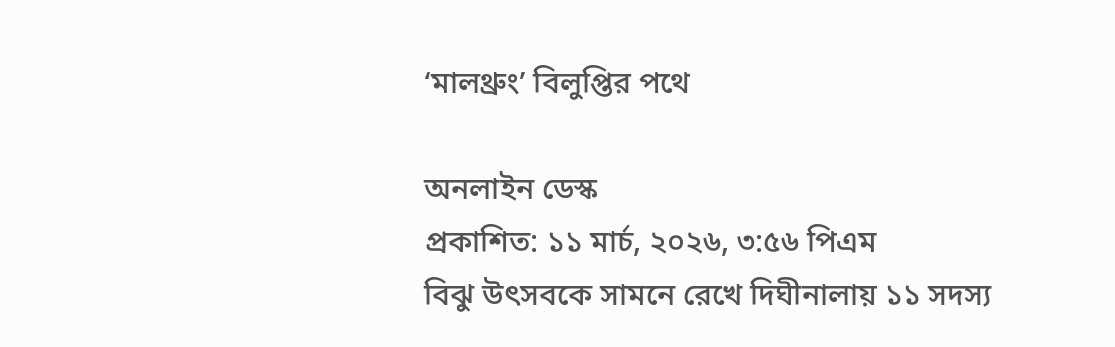‘মালথ্রুং’ বিলুপ্তির পথে

অনলাইন ডেস্ক
প্রকাশিত: ১১ মার্চ, ২০২৬, ৩:৫৬ পিএম
বিঝু উৎসবকে সামনে রেখে দিঘীনালায় ১১ সদস্য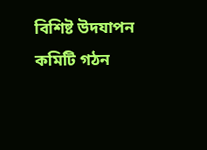বিশিষ্ট উদযাপন কমিটি গঠন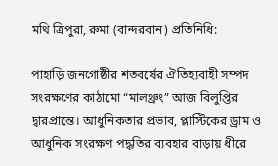মথি ত্রিপুরা, রুমা (বান্দরবান) প্রতিনিধি:

পাহাড়ি জনগোষ্ঠীর শতবর্ষের ঐতিহ্যবাহী সম্পদ সংরক্ষণের কাঠামো “মালথ্রুং” আজ বিলুপ্তির দ্বারপ্রান্তে। আধুনিকতার প্রভাব, প্লাস্টিকের ড্রাম ও আধুনিক সংরক্ষণ পদ্ধতির ব্যবহার বাড়ায় ধীরে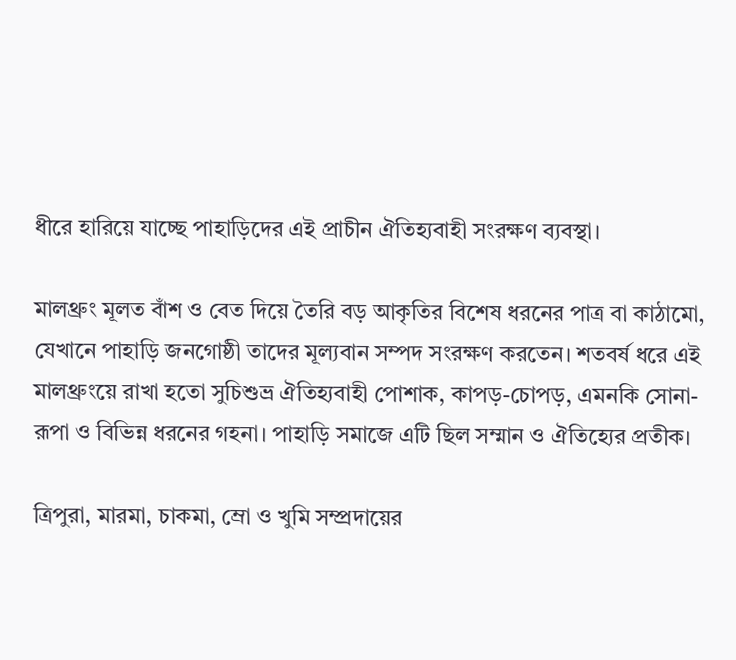ধীরে হারিয়ে যাচ্ছে পাহাড়িদের এই প্রাচীন ঐতিহ্যবাহী সংরক্ষণ ব্যবস্থা।

মালথ্রুং মূলত বাঁশ ও বেত দিয়ে তৈরি বড় আকৃতির বিশেষ ধরনের পাত্র বা কাঠামো, যেখানে পাহাড়ি জনগোষ্ঠী তাদের মূল্যবান সম্পদ সংরক্ষণ করতেন। শতবর্ষ ধরে এই মালথ্রুংয়ে রাখা হতো সুচিশুভ্র ঐতিহ্যবাহী পোশাক, কাপড়-চোপড়, এমনকি সোনা-রূপা ও বিভিন্ন ধরনের গহনা। পাহাড়ি সমাজে এটি ছিল সম্মান ও ঐতিহ্যের প্রতীক।

ত্রিপুরা, মারমা, চাকমা, ম্রো ও খুমি সম্প্রদায়ের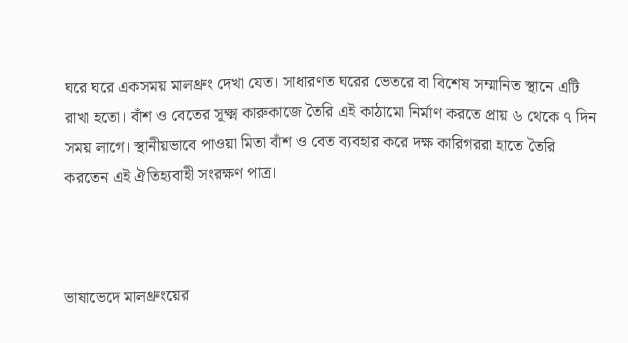ঘরে ঘরে একসময় মালথ্রুং দেখা যেত। সাধারণত ঘরের ভেতরে বা বিশেষ সম্মানিত স্থানে এটি রাখা হতো। বাঁশ ও বেতের সূক্ষ্ম কারুকাজে তৈরি এই কাঠামো নির্মাণ করতে প্রায় ৬ থেকে ৭ দিন সময় লাগে। স্থানীয়ভাবে পাওয়া মিতা বাঁশ ও বেত ব্যবহার করে দক্ষ কারিগররা হাতে তৈরি করতেন এই ঐতিহ্যবাহী সংরক্ষণ পাত্র।



ভাষাভেদে মালথ্রুংয়ের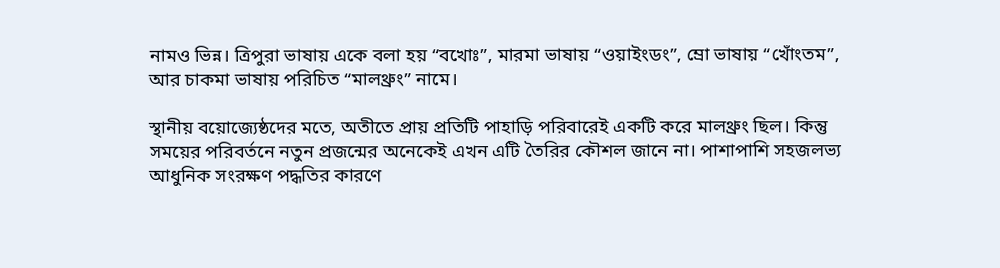নামও ভিন্ন। ত্রিপুরা ভাষায় একে বলা হয় “বখোঃ”, মারমা ভাষায় “ওয়াইংডং”, ম্রো ভাষায় “খোঁংতম”, আর চাকমা ভাষায় পরিচিত “মালথ্রুং” নামে।

স্থানীয় বয়োজ্যেষ্ঠদের মতে, অতীতে প্রায় প্রতিটি পাহাড়ি পরিবারেই একটি করে মালথ্রুং ছিল। কিন্তু সময়ের পরিবর্তনে নতুন প্রজন্মের অনেকেই এখন এটি তৈরির কৌশল জানে না। পাশাপাশি সহজলভ্য আধুনিক সংরক্ষণ পদ্ধতির কারণে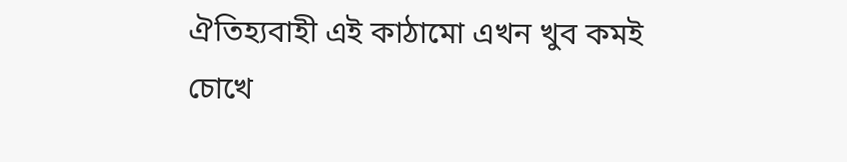ঐতিহ্যবাহী এই কাঠামো এখন খুব কমই চোখে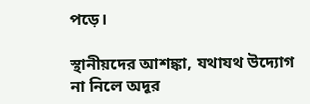পড়ে।

স্থানীয়দের আশঙ্কা, যথাযথ উদ্যোগ না নিলে অদূর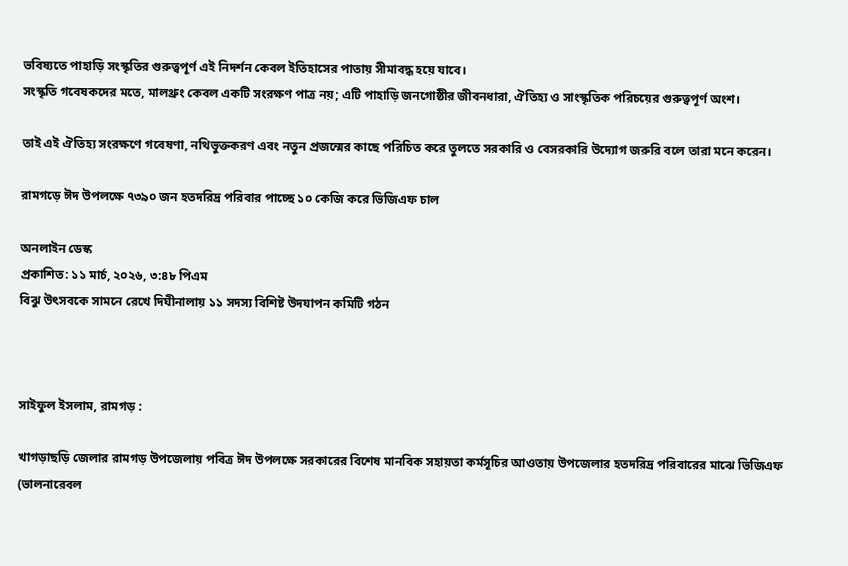ভবিষ্যতে পাহাড়ি সংস্কৃতির গুরুত্বপূর্ণ এই নিদর্শন কেবল ইতিহাসের পাতায় সীমাবদ্ধ হয়ে যাবে।
সংস্কৃতি গবেষকদের মতে, মালথ্রুং কেবল একটি সংরক্ষণ পাত্র নয়; এটি পাহাড়ি জনগোষ্ঠীর জীবনধারা, ঐতিহ্য ও সাংস্কৃতিক পরিচয়ের গুরুত্বপূর্ণ অংশ।

তাই এই ঐতিহ্য সংরক্ষণে গবেষণা, নথিভুক্তকরণ এবং নতুন প্রজন্মের কাছে পরিচিত করে তুলতে সরকারি ও বেসরকারি উদ্যোগ জরুরি বলে তারা মনে করেন।

রামগড়ে ঈদ উপলক্ষে ৭৩৯০ জন হতদরিদ্র পরিবার পাচ্ছে ১০ কেজি করে ভিজিএফ চাল

অনলাইন ডেস্ক
প্রকাশিত: ১১ মার্চ, ২০২৬, ৩:৪৮ পিএম
বিঝু উৎসবকে সামনে রেখে দিঘীনালায় ১১ সদস্য বিশিষ্ট উদযাপন কমিটি গঠন



সাইফুল ইসলাম, রামগড় :

খাগড়াছড়ি জেলার রামগড় উপজেলায় পবিত্র ঈদ উপলক্ষে সরকারের বিশেষ মানবিক সহায়তা কর্মসূচির আওতায় উপজেলার হতদরিদ্র পরিবারের মাঝে ভিজিএফ (ভালনারেবল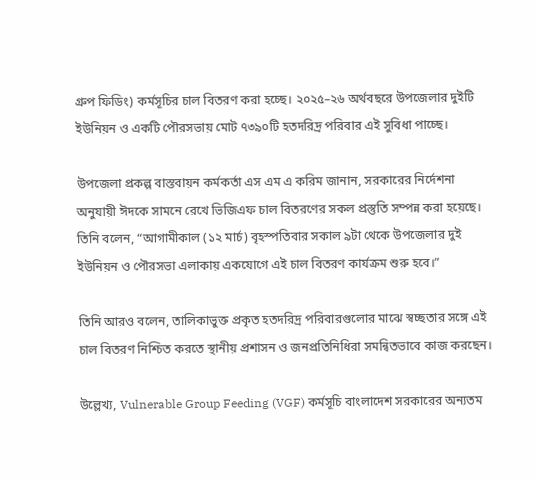গ্রুপ ফিডিং) কর্মসূচির চাল বিতরণ করা হচ্ছে। ২০২৫–২৬ অর্থবছরে উপজেলার দুইটি ইউনিয়ন ও একটি পৌরসভায় মোট ৭৩৯০টি হতদরিদ্র পরিবার এই সুবিধা পাচ্ছে।

উপজেলা প্রকল্প বাস্তবায়ন কর্মকর্তা এস এম এ করিম জানান, সরকারের নির্দেশনা অনুযায়ী ঈদকে সামনে রেখে ভিজিএফ চাল বিতরণের সকল প্রস্তুতি সম্পন্ন করা হয়েছে। তিনি বলেন, “আগামীকাল (১২ মার্চ) বৃহস্পতিবার সকাল ৯টা থেকে উপজেলার দুই ইউনিয়ন ও পৌরসভা এলাকায় একযোগে এই চাল বিতরণ কার্যক্রম শুরু হবে।”

তিনি আরও বলেন, তালিকাভুক্ত প্রকৃত হতদরিদ্র পরিবারগুলোর মাঝে স্বচ্ছতার সঙ্গে এই চাল বিতরণ নিশ্চিত করতে স্থানীয় প্রশাসন ও জনপ্রতিনিধিরা সমন্বিতভাবে কাজ করছেন।

উল্লেখ্য, Vulnerable Group Feeding (VGF) কর্মসূচি বাংলাদেশ সরকারের অন্যতম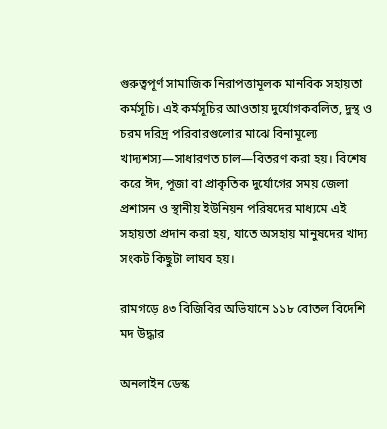গুরুত্বপূর্ণ সামাজিক নিরাপত্তামূলক মানবিক সহায়তা কর্মসূচি। এই কর্মসূচির আওতায় দুর্যোগকবলিত, দুস্থ ও চরম দরিদ্র পরিবারগুলোর মাঝে বিনামূল্যে খাদ্যশস্য—সাধারণত চাল—বিতরণ করা হয়। বিশেষ করে ঈদ, পূজা বা প্রাকৃতিক দুর্যোগের সময় জেলা প্রশাসন ও স্থানীয় ইউনিয়ন পরিষদের মাধ্যমে এই সহায়তা প্রদান করা হয়, যাতে অসহায় মানুষদের খাদ্য সংকট কিছুটা লাঘব হয়।

রামগড়ে ৪৩ বিজিবির অভিযানে ১১৮ বোতল বিদেশি মদ উদ্ধার

অনলাইন ডেস্ক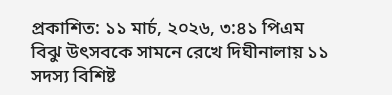প্রকাশিত: ১১ মার্চ, ২০২৬, ৩:৪১ পিএম
বিঝু উৎসবকে সামনে রেখে দিঘীনালায় ১১ সদস্য বিশিষ্ট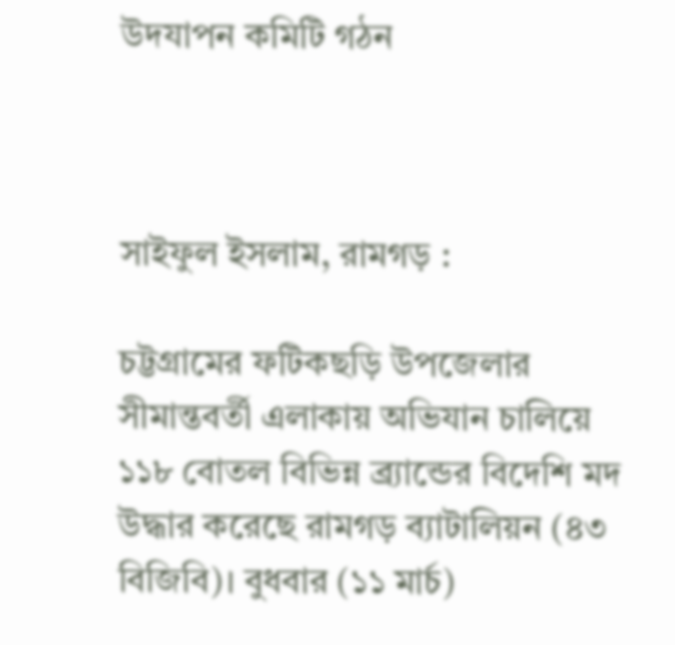উদযাপন কমিটি গঠন



সাইফুল ইসলাম, রামগড় :

চট্টগ্রামের ফটিকছড়ি উপজেলার সীমান্তবর্তী এলাকায় অভিযান চালিয়ে ১১৮ বোতল বিভিন্ন ব্র্যান্ডের বিদেশি মদ উদ্ধার করেছে রামগড় ব্যাটালিয়ন (৪৩ বিজিবি)। বুধবার (১১ মার্চ)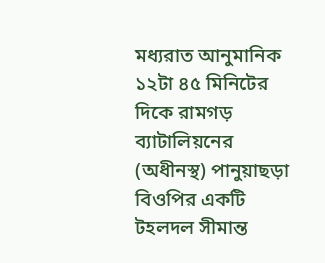মধ্যরাত আনুমানিক ১২টা ৪৫ মিনিটের দিকে রামগড় ব্যাটালিয়নের (অধীনস্থ) পানুয়াছড়া বিওপির একটি টহলদল সীমান্ত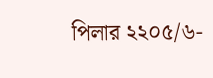পিলার ২২০৫/৬-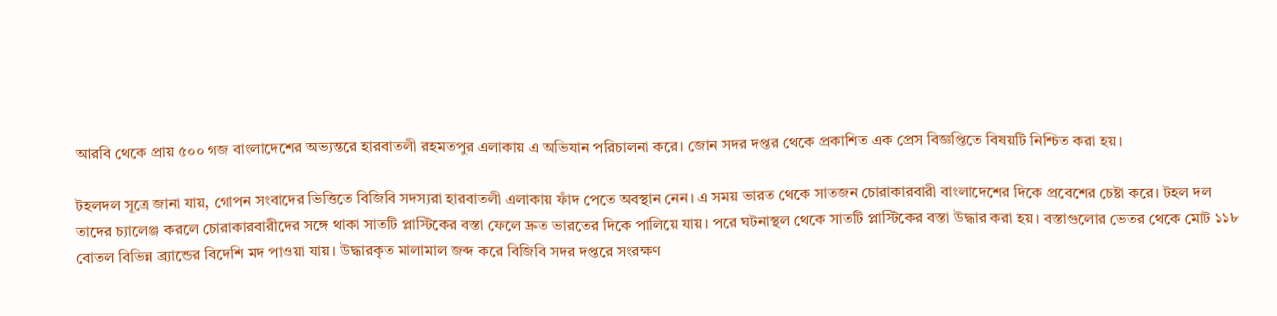আরবি থেকে প্রায় ৫০০ গজ বাংলাদেশের অভ্যন্তরে হারবাতলী রহমতপুর এলাকায় এ অভিযান পরিচালনা করে। জোন সদর দপ্তর থেকে প্রকাশিত এক প্রেস বিজ্ঞপ্তিতে বিষয়টি নিশ্চিত করা হয়।

টহলদল সূত্রে জানা যায়, গোপন সংবাদের ভিত্তিতে বিজিবি সদস্যরা হারবাতলী এলাকায় ফাঁদ পেতে অবস্থান নেন। এ সময় ভারত থেকে সাতজন চোরাকারবারী বাংলাদেশের দিকে প্রবেশের চেষ্টা করে। টহল দল তাদের চ্যালেঞ্জ করলে চোরাকারবারীদের সঙ্গে থাকা সাতটি প্লাস্টিকের বস্তা ফেলে দ্রুত ভারতের দিকে পালিয়ে যায়। পরে ঘটনাস্থল থেকে সাতটি প্লাস্টিকের বস্তা উদ্ধার করা হয়। বস্তাগুলোর ভেতর থেকে মোট ১১৮ বোতল বিভিন্ন ব্র্যান্ডের বিদেশি মদ পাওয়া যায়। উদ্ধারকৃত মালামাল জব্দ করে বিজিবি সদর দপ্তরে সংরক্ষণ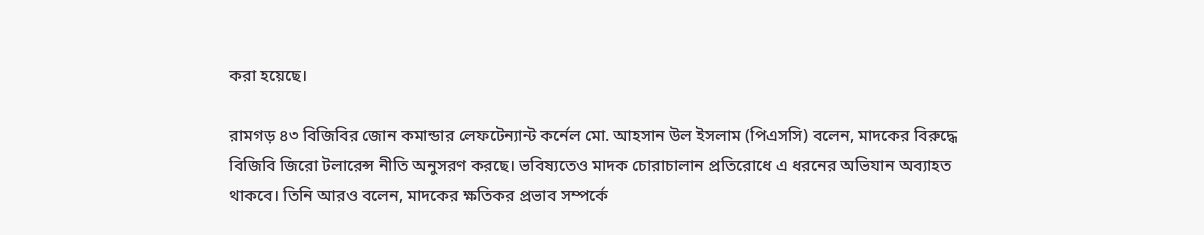করা হয়েছে।

রামগড় ৪৩ বিজিবির জোন কমান্ডার লেফটেন্যান্ট কর্নেল মো. আহসান উল ইসলাম (পিএসসি) বলেন, মাদকের বিরুদ্ধে বিজিবি জিরো টলারেন্স নীতি অনুসরণ করছে। ভবিষ্যতেও মাদক চোরাচালান প্রতিরোধে এ ধরনের অভিযান অব্যাহত থাকবে। তিনি আরও বলেন, মাদকের ক্ষতিকর প্রভাব সম্পর্কে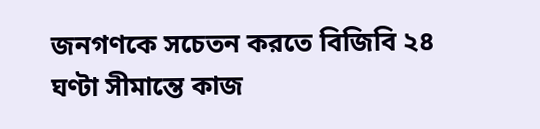জনগণকে সচেতন করতে বিজিবি ২৪ ঘণ্টা সীমান্তে কাজ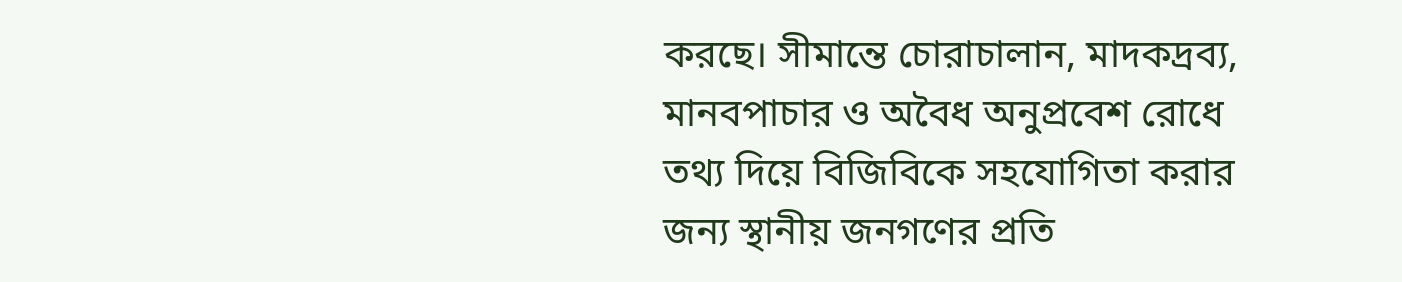করছে। সীমান্তে চোরাচালান, মাদকদ্রব্য, মানবপাচার ও অবৈধ অনুপ্রবেশ রোধে তথ্য দিয়ে বিজিবিকে সহযোগিতা করার জন্য স্থানীয় জনগণের প্রতি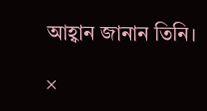আহ্বান জানান তিনি।

×